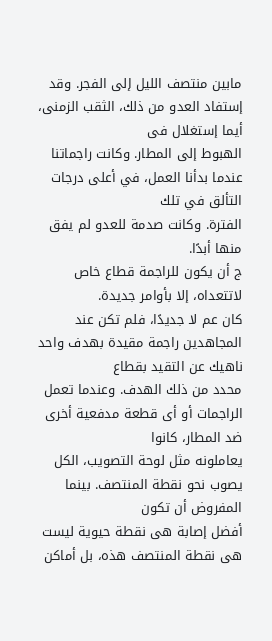مابين منتصف الليل إلى الفجر. وقد إستفاد العدو من ذلك، الثقب الزمنى، أيما إستغلال فى
الهبوط إلى المطار. وكانت راجماتنا عندما بدأنا العمل، في أعلى درجات التألق في تلك
الفترة. وكانت صدمة للعدو لم يفق منها أبدًا.
ج أن يكون للراجمة قطاع خاص لاتتعداه، إلا بأوامر جديدة.
كان عم لا جديدًا، فلم تكن عند المجاهدين راجمة مقيدة بهدف واحد ناهيك عن التقيد بقطاع
محدد من ذلك الهدف. وعندما تعمل الراجمات أو أى قطعة مدفعية أخرى ضد المطار، كانوا
يعاملونه مثل لوحة التصويب، الكل يصوب نحو نقطة المنتصف. بينما المفروض أن تكون
أفضل إصابة هى نقطة حيوية ليست هى نقطة المنتصف هذه، بل أماكن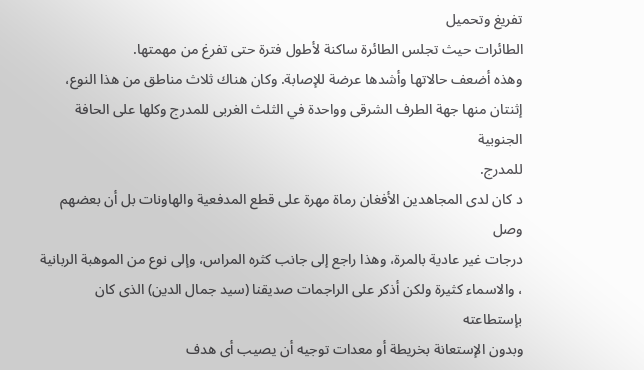تفريغ وتحميل
الطائرات حيث تجلس الطائرة ساكنة لأطول فترة حتى تفرغ من مهمتها.
وهذه أضعف حالاتها وأشدها عرضة للإصابة. وكان هناك ثلاث مناطق من هذا النوع،
إثنتان منها جهة الطرف الشرقى وواحدة في الثلث الغربى للمدرج وكلها على الحافة الجنوبية
للمدرج.
د كان لدى المجاهدين الأفغان رماة مهرة على قطع المدفعية والهاونات بل أن بعضهم وصل
درجات غير عادية بالمرة، وهذا راجع إلى جانب كثره المراس، وإلى نوع من الموهبة الربانية
، والاسماء كثيرة ولكن أذكر على الراجمات صديقنا (سيد جمال الدين) الذى كان بإستطاعته
وبدون الإستعانة بخريطة أو معدات توجيه أن يصيب أى هدف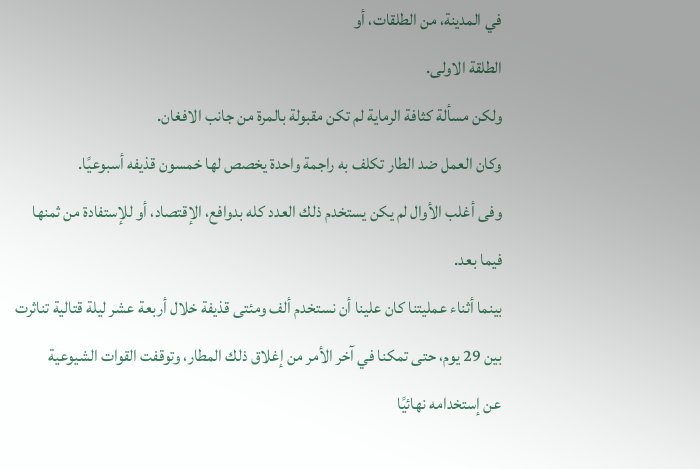في المدينة، من الطلقات، أو
الطلقة الاولى.
ولكن مسألة كثافة الرماية لم تكن مقبولة بالمرة من جانب الافغان.
وكان العمل ضد الطار تكلف به راجمة واحدة يخصص لها خمسون قذيفه أسبوعيًا.
وفى أغلب الأوال لم يكن يستخدم ذلك العدد كله بدوافع، الإقتصاد، أو للإستفادة من ثمنها
فيما بعد.
بينما أثناء عمليتنا كان علينا أن نستخدم ألف ومئتى قذيفة خلال أربعة عشر ليلة قتالية تناثرت
بين 29 يوم، حتى تمكنا في آخر الأمر من إغلاق ذلك المطار، وتوقفت القوات الشيوعية
عن إستخدامه نهائيًا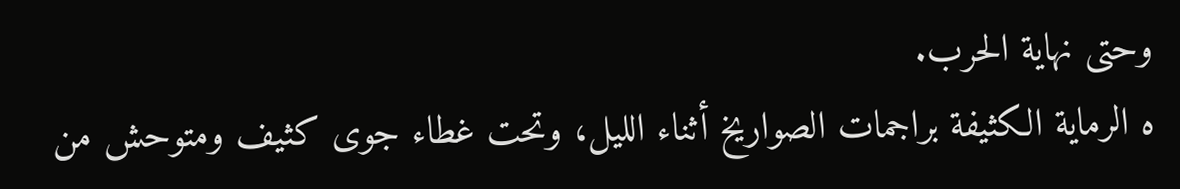وحتى نهاية الحرب.
ه الرماية الكثيفة براجمات الصواريخ أثناء الليل، وتحت غطاء جوى كثيف ومتوحش من